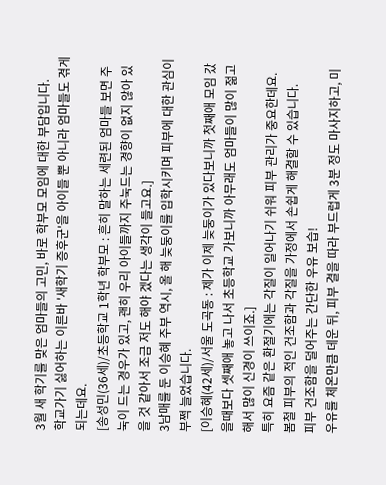3월 새 학기를 맞은 엄마들의 고민, 바로 학부모 모임에 대한 부담입니다.
학교가기 싫어하는 이른바 '새학기 증후군'을 아이들 뿐 아니라 엄마들도 겪게 되는데요.
[송성민(36세)/초등학교 1학년 학부모 : 흔히 말하는 세련된 엄마들 보면 주눅이 드는 경우가 있고, 괜히 우리 아이들까지 주눅드는 경향이 없지 않아 있을 것 같아서 조금 저도 해야 겠다는 생각이 들고요.]
3남매를 둔 이승혜 주부 역시, 올 해 늦둥이를 입학시키며 피부에 대한 관심이 부쩍 늘었습니다.
[이승혜(42세)/서울 도곡동 : 제가 이제 늦둥이가 있다보니까 첫째애 모임 갔을때보다 셋째애 놓고 나서 초등학교 가보니까 아무래도 엄마들이 많이 젊고 해서 많이 신경이 쓰이죠.]
특히 요즘 같은 환절기에는 각질이 일어나기 쉬워 피부 관리가 중요한데요.
봄철 피부의 적인 건조함과 각질을 가정에서 손쉽게 해결할 수 있습니다.
피부 건조함을 덜어주는 간단한 우유 보습!
우유를 체온만큼 데운 뒤, 피부 결을 따라 부드럽게 3분 정도 마사지하고, 미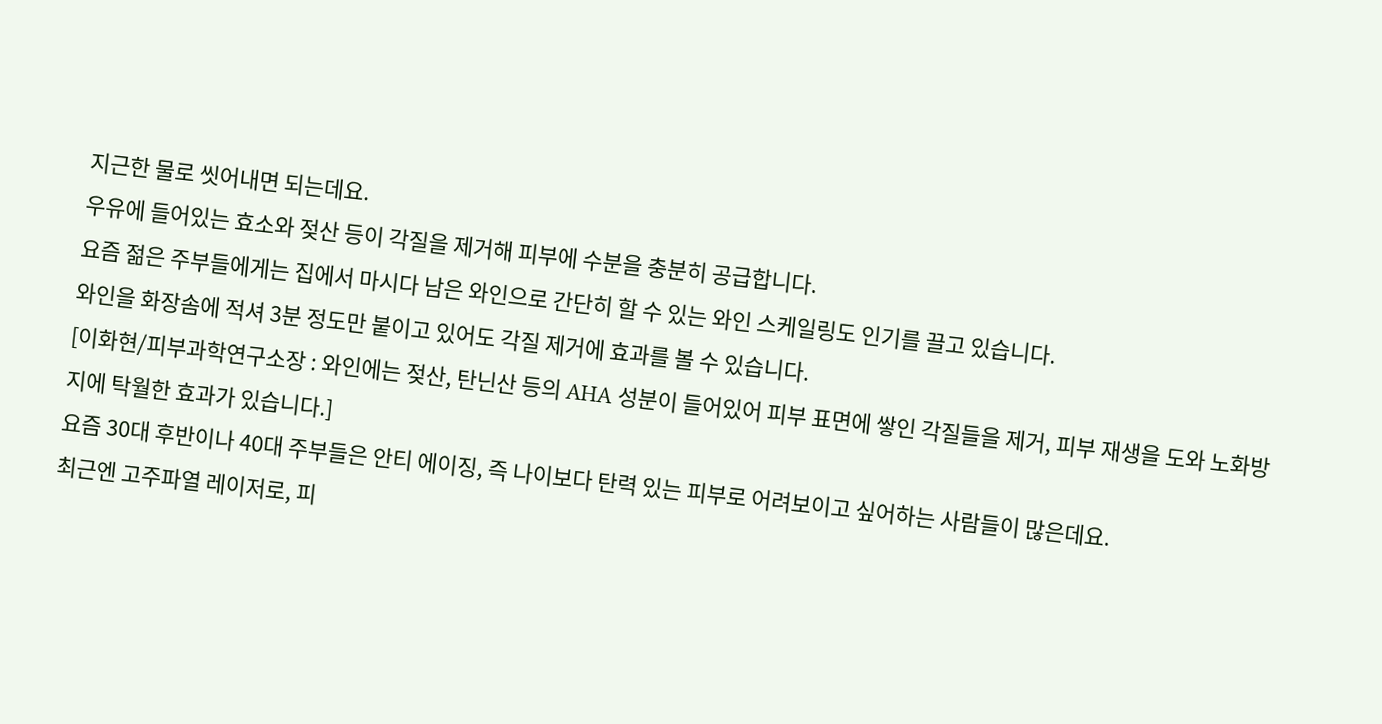지근한 물로 씻어내면 되는데요.
우유에 들어있는 효소와 젖산 등이 각질을 제거해 피부에 수분을 충분히 공급합니다.
요즘 젊은 주부들에게는 집에서 마시다 남은 와인으로 간단히 할 수 있는 와인 스케일링도 인기를 끌고 있습니다.
와인을 화장솜에 적셔 3분 정도만 붙이고 있어도 각질 제거에 효과를 볼 수 있습니다.
[이화현/피부과학연구소장 : 와인에는 젖산, 탄닌산 등의 AHA 성분이 들어있어 피부 표면에 쌓인 각질들을 제거, 피부 재생을 도와 노화방지에 탁월한 효과가 있습니다.]
요즘 30대 후반이나 40대 주부들은 안티 에이징, 즉 나이보다 탄력 있는 피부로 어려보이고 싶어하는 사람들이 많은데요.
최근엔 고주파열 레이저로, 피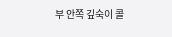부 안쪽 깊숙이 콜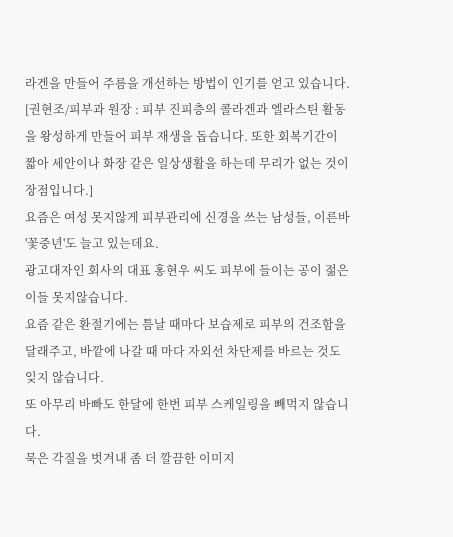라겐을 만들어 주름을 개선하는 방법이 인기를 얻고 있습니다.
[권현조/피부과 원장 : 피부 진피층의 콜라겐과 엘라스틴 활동을 왕성하게 만들어 피부 재생을 돕습니다. 또한 회복기간이 짧아 세안이나 화장 같은 일상생활을 하는데 무리가 없는 것이 장점입니다.]
요즘은 여성 못지않게 피부관리에 신경을 쓰는 남성들, 이른바 '꽃중년'도 늘고 있는데요.
광고대자인 회사의 대표 홍현우 씨도 피부에 들이는 공이 젊은이들 못지않습니다.
요즘 같은 환절기에는 틈날 때마다 보습제로 피부의 건조함을 달래주고, 바깥에 나갈 때 마다 자외선 차단제를 바르는 것도 잊지 않습니다.
또 아무리 바빠도 한달에 한번 피부 스케일링을 빼먹지 않습니다.
묵은 각질을 벗겨내 좀 더 깔끔한 이미지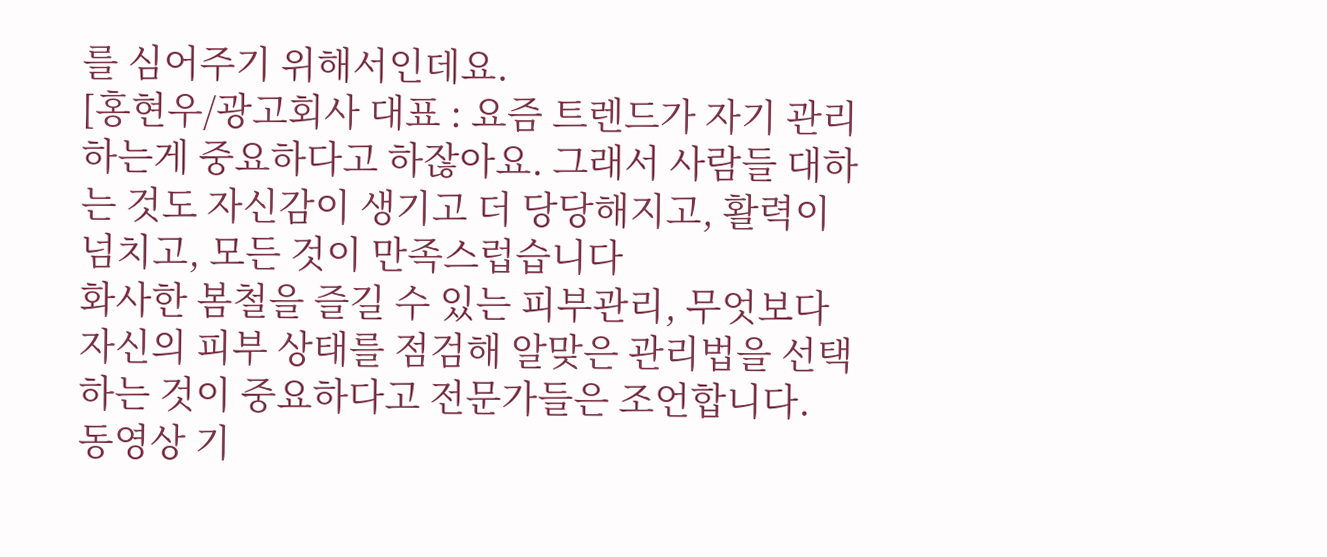를 심어주기 위해서인데요.
[홍현우/광고회사 대표 : 요즘 트렌드가 자기 관리하는게 중요하다고 하잖아요. 그래서 사람들 대하는 것도 자신감이 생기고 더 당당해지고, 활력이 넘치고, 모든 것이 만족스럽습니다
화사한 봄철을 즐길 수 있는 피부관리, 무엇보다 자신의 피부 상태를 점검해 알맞은 관리법을 선택하는 것이 중요하다고 전문가들은 조언합니다.
동영상 기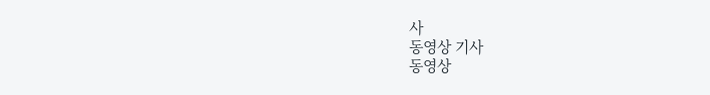사
동영상 기사
동영상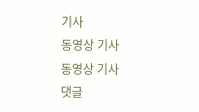기사
동영상 기사
동영상 기사
댓글